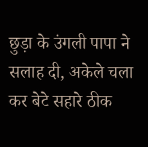छुड़ा के उंगली पापा ने सलाह दी, अकेले चला कर बेटे सहारे ठीक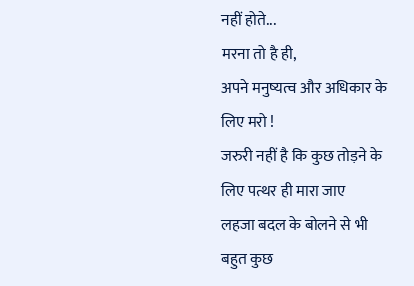नहीं होते...
मरना तो है ही,
अपने मनुष्यत्व और अधिकार के लिए मरो !
जरुरी नहीं है कि कुछ तोड़ने के लिए पत्थर ही मारा जाए
लहजा बदल के बोलने से भी बहुत कुछ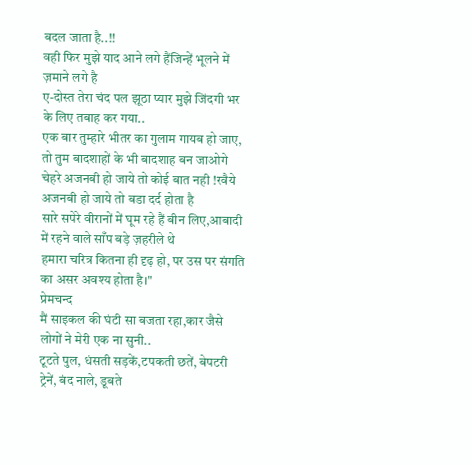बदल जाता है..!!
वही फिर मुझे याद आने लगे हैंजिन्हें भूलने में ज़माने लगे है
ए-दोस्त तेरा चंद पल झूठा प्यार मुझे जिंदगी भर के लिए तबाह कर गया..
एक बार तुम्हारे भीतर का गुलाम गायब हो जाए,
तो तुम बादशाहों के भी बादशाह बन जाओगे
चेहरे अजनबी हो जाये तो कोई बात नही !रवैये अजनबी हो जाये तो बडा दर्द होता है
सारे सपेरे वीरानों में घूम रहे हैं बीन लिए,आबादी में रहने वाले साँप बड़े ज़हरीले थे
हमारा चरित्र कितना ही दृढ़ हो, पर उस पर संगति का असर अवश्य होता है।"
प्रेमचन्द
मैं साइकल की घंटी सा बजता रहा,कार जैसे लोगों ने मेरी एक ना सुनी..
टूटते पुल, धंसती सड़कें,टपकती छतें, बेपटरी ट्रेनें, बंद नाले, डूबते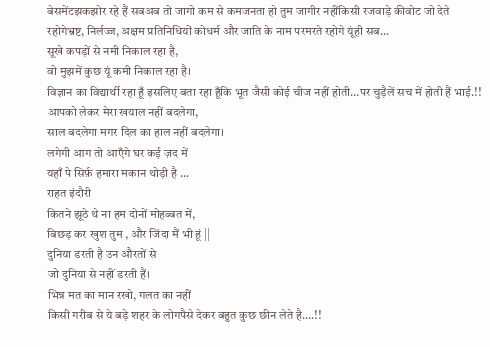बेसमेंटझकझोर रहे हैं सबअब तो जागो कम से कमजनता हो तुम जागीर नहींकिसी रजवाड़े कीवोट जो देते रहोगेभ्रष्ट, निर्लज्ज, अक्षम प्रतिनिधियों कोधर्म और जाति के नाम परमरते रहोगे यूंही सब...
सूखे कपड़ों से नमी निकाल रहा है,
वो मुझमें कुछ यूं कमी निकाल रहा है।
विज्ञान का विद्यार्थी रहा हूँ इसलिए बता रहा हूँकि भूत जैसी कोई चीज नहीं होती…पर चुड़ैलें सच में होती हैं भाई.!!
आपको लेकर मेरा खयाल नहीं बदलेगा,
साल बदलेगा मगर दिल का हाल नहीं बदलेगा।
लगेगी आग तो आएँगे घर कई ज़द में
यहाँ पे सिर्फ़ हमारा मकान थोड़ी है ...
राहत इंदौरी
कितने झूठे थे ना हम दोनों मोहब्बत में,
बिछड़ कर खुश तुम , और जिंदा मैं भी हूं ||
दुनिया डरती है उन औरतों से
जो दुनिया से नहीं डरती हैं।
भिन्न मत का मान रखो, गलत का नहीं
किसी गरीब से ये बड़े शहर के लोगपैसे देकर बहुत कुछ छीन लेते है….!!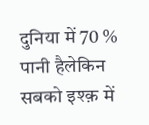दुनिया में 70 % पानी हैलेकिन सबको इश्क़ में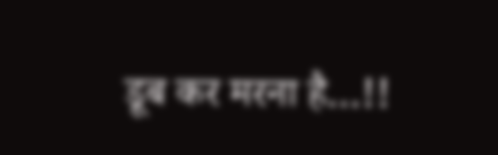डूब कर मरना है…!!